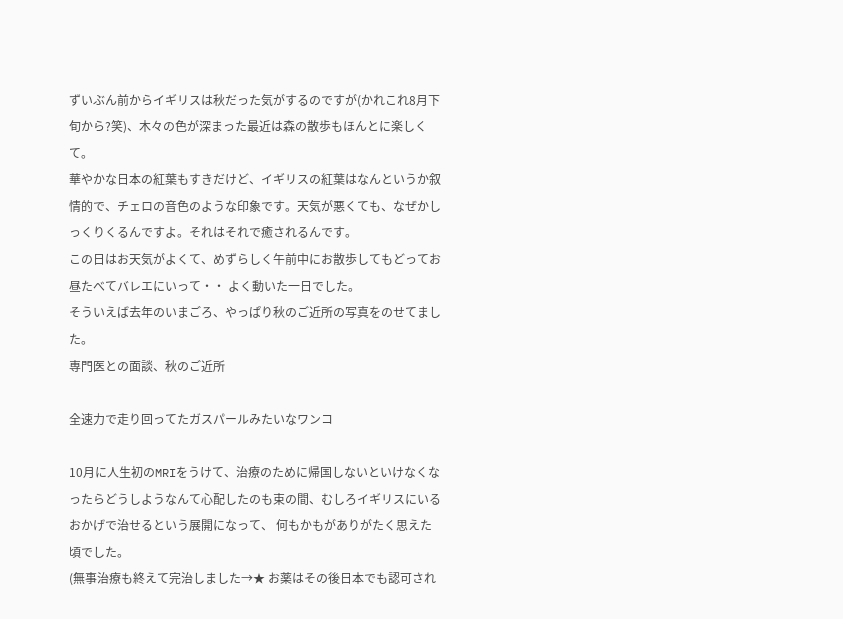ずいぶん前からイギリスは秋だった気がするのですが(かれこれ8月下旬から?笑)、木々の色が深まった最近は森の散歩もほんとに楽しくて。
華やかな日本の紅葉もすきだけど、イギリスの紅葉はなんというか叙情的で、チェロの音色のような印象です。天気が悪くても、なぜかしっくりくるんですよ。それはそれで癒されるんです。
この日はお天気がよくて、めずらしく午前中にお散歩してもどってお昼たべてバレエにいって・・ よく動いた一日でした。
そういえば去年のいまごろ、やっぱり秋のご近所の写真をのせてました。
専門医との面談、秋のご近所

全速力で走り回ってたガスパールみたいなワンコ

10月に人生初のMRIをうけて、治療のために帰国しないといけなくなったらどうしようなんて心配したのも束の間、むしろイギリスにいるおかげで治せるという展開になって、 何もかもがありがたく思えた頃でした。
(無事治療も終えて完治しました→★ お薬はその後日本でも認可され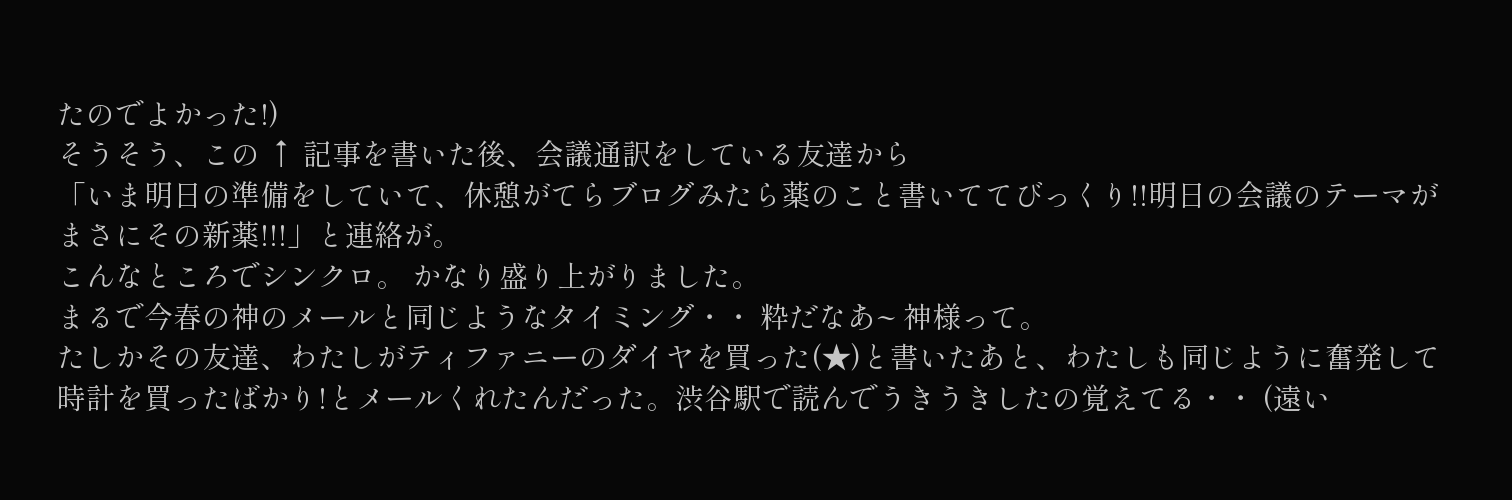たのでよかった!)
そうそう、この ↑ 記事を書いた後、会議通訳をしている友達から
「いま明日の準備をしていて、休憩がてらブログみたら薬のこと書いててびっくり!!明日の会議のテーマがまさにその新薬!!!」と連絡が。
こんなところでシンクロ。 かなり盛り上がりました。
まるで今春の神のメールと同じようなタイミング・・ 粋だなあ~ 神様って。
たしかその友達、わたしがティファニーのダイヤを買った(★)と書いたあと、わたしも同じように奮発して時計を買ったばかり!とメールくれたんだった。渋谷駅で読んでうきうきしたの覚えてる・・ (遠い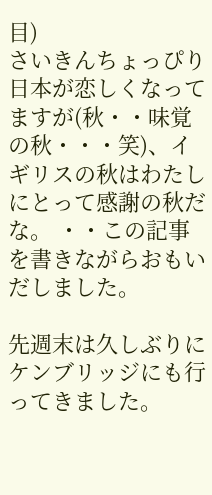目)
さいきんちょっぴり日本が恋しくなってますが(秋・・味覚の秋・・・笑)、イギリスの秋はわたしにとって感謝の秋だな。 ・・この記事を書きながらおもいだしました。

先週末は久しぶりにケンブリッジにも行ってきました。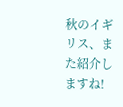秋のイギリス、また紹介しますね!